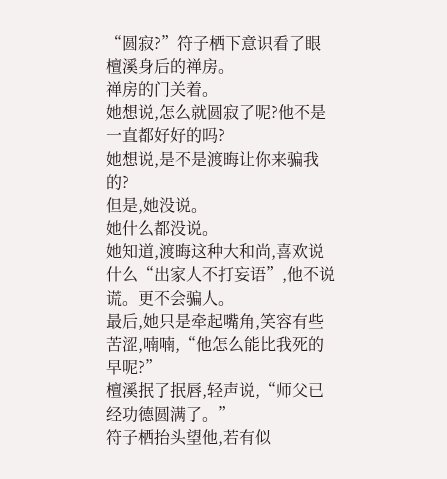“圆寂?”符子栖下意识看了眼檀溪身后的禅房。
禅房的门关着。
她想说,怎么就圆寂了呢?他不是一直都好好的吗?
她想说,是不是渡晦让你来骗我的?
但是,她没说。
她什么都没说。
她知道,渡晦这种大和尚,喜欢说什么“出家人不打妄语”,他不说谎。更不会骗人。
最后,她只是牵起嘴角,笑容有些苦涩,喃喃,“他怎么能比我死的早呢?”
檀溪抿了抿唇,轻声说,“师父已经功德圆满了。”
符子栖抬头望他,若有似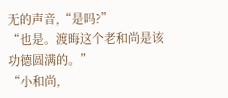无的声音,“是吗?”
“也是。渡晦这个老和尚是该功德圆满的。”
“小和尚,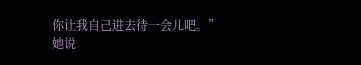你让我自己进去待一会儿吧。”
她说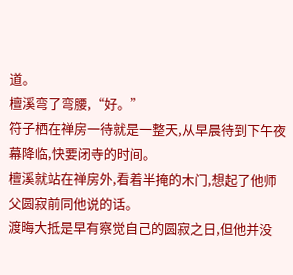道。
檀溪弯了弯腰,“好。”
符子栖在禅房一待就是一整天,从早晨待到下午夜幕降临,快要闭寺的时间。
檀溪就站在禅房外,看着半掩的木门,想起了他师父圆寂前同他说的话。
渡晦大抵是早有察觉自己的圆寂之日,但他并没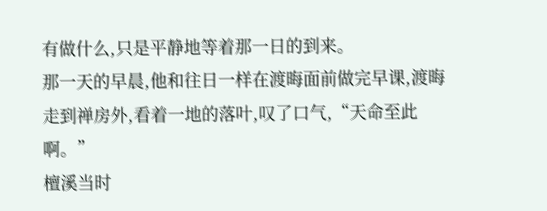有做什么,只是平静地等着那一日的到来。
那一天的早晨,他和往日一样在渡晦面前做完早课,渡晦走到禅房外,看着一地的落叶,叹了口气,“天命至此啊。”
檀溪当时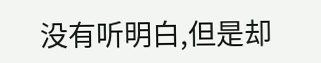没有听明白,但是却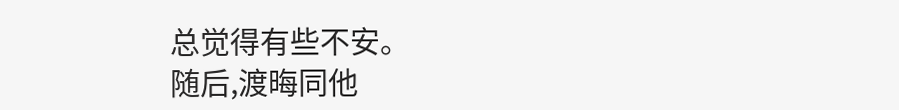总觉得有些不安。
随后,渡晦同他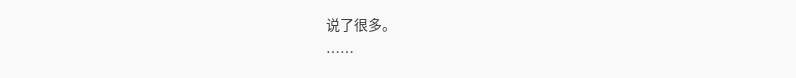说了很多。
……